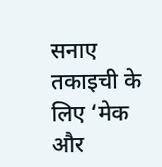सनाए तकाइची के लिए ‘मेक और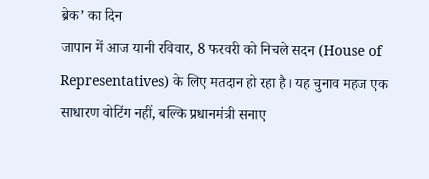ब्रेक’ का दिन
जापान में आज यानी रविवार, 8 फरवरी को निचले सदन (House of Representatives) के लिए मतदान हो रहा है। यह चुनाव महज एक साधारण वोटिंग नहीं, बल्कि प्रधानमंत्री सनाए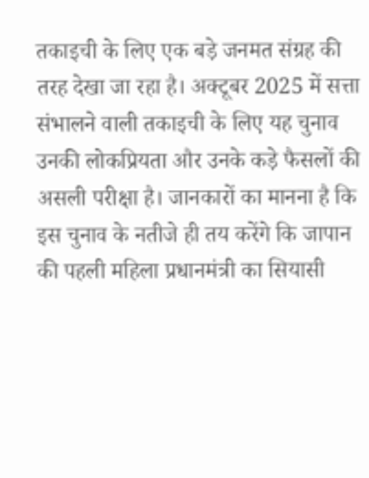तकाइची के लिए एक बड़े जनमत संग्रह की तरह देखा जा रहा है। अक्टूबर 2025 में सत्ता संभालने वाली तकाइची के लिए यह चुनाव उनकी लोकप्रियता और उनके कड़े फैसलों की असली परीक्षा है। जानकारों का मानना है कि इस चुनाव के नतीजे ही तय करेंगे कि जापान की पहली महिला प्रधानमंत्री का सियासी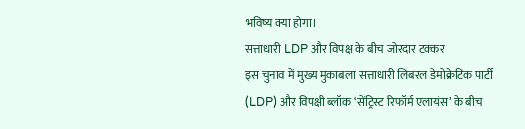भविष्य क्या होगा।
सत्ताधारी LDP और विपक्ष के बीच जोरदार टक्कर
इस चुनाव में मुख्य मुकाबला सत्ताधारी लिबरल डेमोक्रेटिक पार्टी (LDP) और विपक्षी ब्लॉक ‘सेंट्रिस्ट रिफॉर्म एलायंस’ के बीच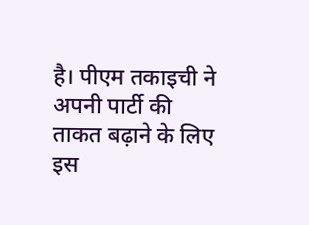है। पीएम तकाइची ने अपनी पार्टी की ताकत बढ़ाने के लिए इस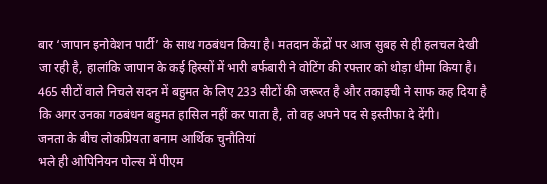बार ‘जापान इनोवेशन पार्टी’ के साथ गठबंधन किया है। मतदान केंद्रों पर आज सुबह से ही हलचल देखी जा रही है, हालांकि जापान के कई हिस्सों में भारी बर्फबारी ने वोटिंग की रफ्तार को थोड़ा धीमा किया है। 465 सीटों वाले निचले सदन में बहुमत के लिए 233 सीटों की जरूरत है और तकाइची ने साफ कह दिया है कि अगर उनका गठबंधन बहुमत हासिल नहीं कर पाता है, तो वह अपने पद से इस्तीफा दे देंगी।
जनता के बीच लोकप्रियता बनाम आर्थिक चुनौतियां
भले ही ओपिनियन पोल्स में पीएम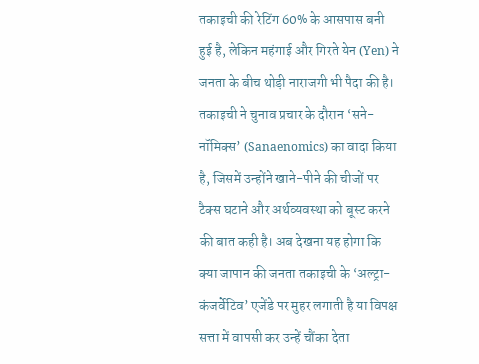तकाइची की रेटिंग 60% के आसपास बनी हुई है, लेकिन महंगाई और गिरते येन (Yen) ने जनता के बीच थोड़ी नाराजगी भी पैदा की है। तकाइची ने चुनाव प्रचार के दौरान ‘सने-नॉमिक्स’ (Sanaenomics) का वादा किया है, जिसमें उन्होंने खाने-पीने की चीजों पर टैक्स घटाने और अर्थव्यवस्था को बूस्ट करने की बात कही है। अब देखना यह होगा कि क्या जापान की जनता तकाइची के ‘अल्ट्रा-कंजर्वेटिव’ एजेंडे पर मुहर लगाती है या विपक्ष सत्ता में वापसी कर उन्हें चौंका देता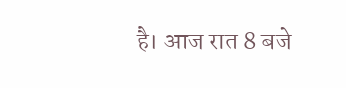है। आज रात 8 बजे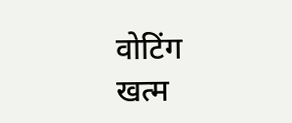वोटिंग खत्म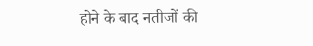होने के बाद नतीजों की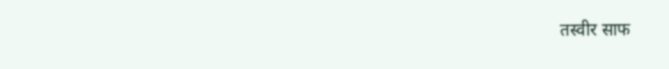तस्वीर साफ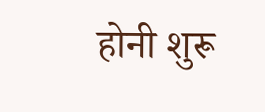होनी शुरू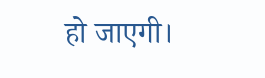हो जाएगी।